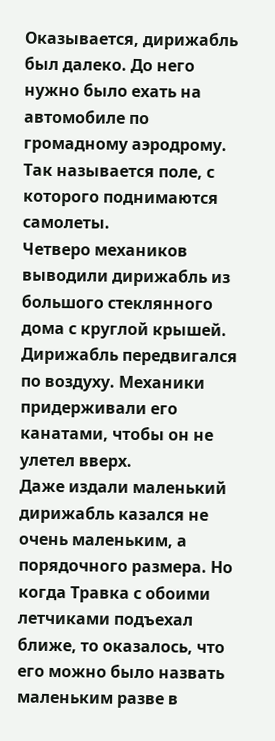Оказывается, дирижабль был далеко. До него нужно было ехать на автомобиле по громадному аэродрому. Так называется поле, с которого поднимаются самолеты.
Четверо механиков выводили дирижабль из большого стеклянного дома с круглой крышей. Дирижабль передвигался по воздуху. Механики придерживали его канатами, чтобы он не улетел вверх.
Даже издали маленький дирижабль казался не очень маленьким, а порядочного размера. Но когда Травка с обоими летчиками подъехал ближе, то оказалось, что его можно было назвать маленьким разве в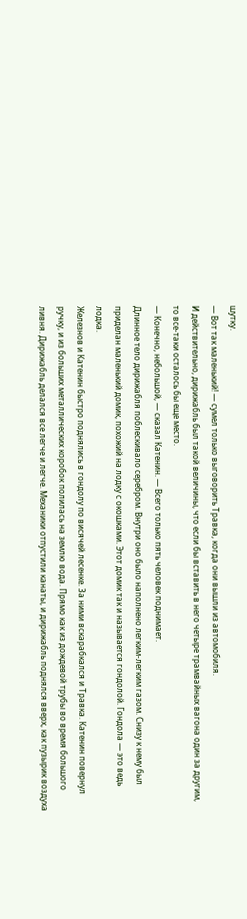шутку.
— Вот так маленький! — сумел только выговорить Травка, когда они вышли из автомобиля.
И действительно, дирижабль был такой величины, что если бы вставить в него четыре трамвайных вагона один за другим, то все-таки осталось бы еще место.
— Конечно, небольшой, — сказал Катенин. — Всего только пять человек поднимает.
Длинное тело дирижабля поблескивало серебром. Внутри оно было наполнено легким-легким газом. Снизу к нему был приделан маленький домик, похожий на лодку с окошками. Этот домик так и называется гондолой. Гондола — это ведь лодка.
Железнов и Катенин быстро поднялись в гондолу по висячей лесенке. За ними вскарабкался и Травка. Катенин повернул ручку, и из больших металлических коробок полилась на землю вода. Прямо как из дождевой трубы во время большого ливня. Дирижабль делался все легче и легче. Механики отпустили канаты, и дирижабль поднялся вверх, как пузырик воздуха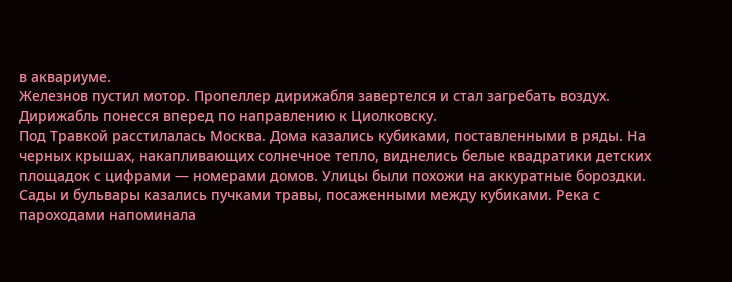в аквариуме.
Железнов пустил мотор. Пропеллер дирижабля завертелся и стал загребать воздух. Дирижабль понесся вперед по направлению к Циолковску.
Под Травкой расстилалась Москва. Дома казались кубиками, поставленными в ряды. На черных крышах, накапливающих солнечное тепло, виднелись белые квадратики детских площадок с цифрами — номерами домов. Улицы были похожи на аккуратные бороздки. Сады и бульвары казались пучками травы, посаженными между кубиками. Река с пароходами напоминала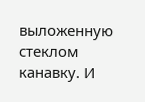выложенную стеклом канавку. И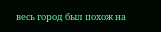весь город был похож на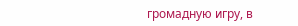громадную игру, в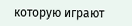которую играют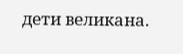дети великана.